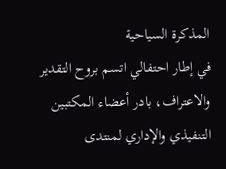المذكرة السياحية
في إطار احتفالي اتسم بروح التقدير والاعتراف، بادر أعضاء المكتبين التنفيذي والإداري لمنتدى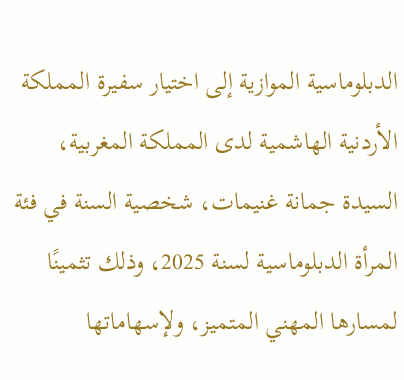الدبلوماسية الموازية إلى اختيار سفيرة المملكة الأردنية الهاشمية لدى المملكة المغربية، السيدة جمانة غنيمات، شخصية السنة في فئة المرأة الدبلوماسية لسنة 2025، وذلك تثمينًا لمسارها المهني المتميز، ولإسهاماتها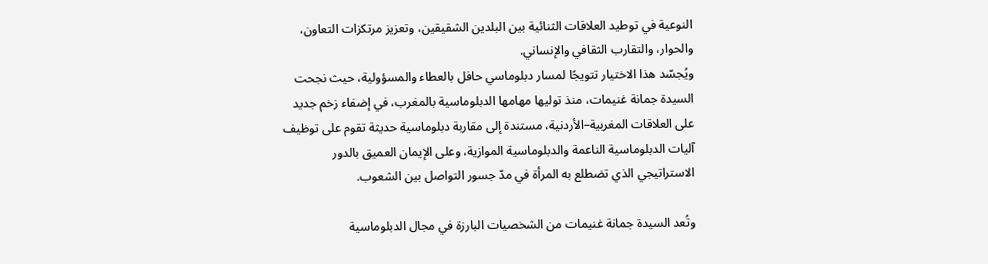النوعية في توطيد العلاقات الثنائية بين البلدين الشقيقين، وتعزيز مرتكزات التعاون، والحوار، والتقارب الثقافي والإنساني.
ويُجسّد هذا الاختيار تتويجًا لمسار دبلوماسي حافل بالعطاء والمسؤولية، حيث نجحت السيدة جمانة غنيمات، منذ توليها مهامها الدبلوماسية بالمغرب، في إضفاء زخم جديد على العلاقات المغربية–الأردنية، مستندة إلى مقاربة دبلوماسية حديثة تقوم على توظيف آليات الدبلوماسية الناعمة والدبلوماسية الموازية، وعلى الإيمان العميق بالدور الاستراتيجي الذي تضطلع به المرأة في مدّ جسور التواصل بين الشعوب.

وتُعد السيدة جمانة غنيمات من الشخصيات البارزة في مجال الدبلوماسية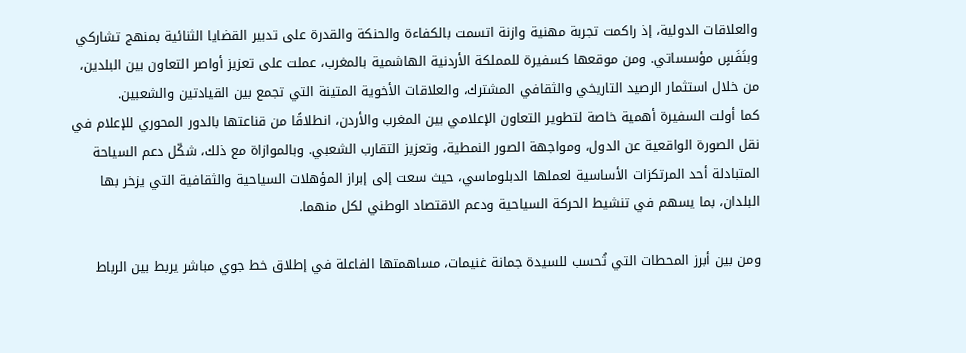والعلاقات الدولية، إذ راكمت تجربة مهنية وازنة اتسمت بالكفاءة والحنكة والقدرة على تدبير القضايا الثنائية بمنهج تشاركي وبنَفَسٍ مؤسساتي. ومن موقعها كسفيرة للمملكة الأردنية الهاشمية بالمغرب، عملت على تعزيز أواصر التعاون بين البلدين، من خلال استثمار الرصيد التاريخي والثقافي المشترك، والعلاقات الأخوية المتينة التي تجمع بين القيادتين والشعبين.
كما أولت السفيرة أهمية خاصة لتطوير التعاون الإعلامي بين المغرب والأردن، انطلاقًا من قناعتها بالدور المحوري للإعلام في نقل الصورة الواقعية عن الدول، ومواجهة الصور النمطية، وتعزيز التقارب الشعبي. وبالموازاة مع ذلك، شكّل دعم السياحة المتبادلة أحد المرتكزات الأساسية لعملها الدبلوماسي، حيث سعت إلى إبراز المؤهلات السياحية والثقافية التي يزخر بها البلدان، بما يسهم في تنشيط الحركة السياحية ودعم الاقتصاد الوطني لكل منهما.

ومن بين أبرز المحطات التي تُحسب للسيدة جمانة غنيمات، مساهمتها الفاعلة في إطلاق خط جوي مباشر يربط بين الرباط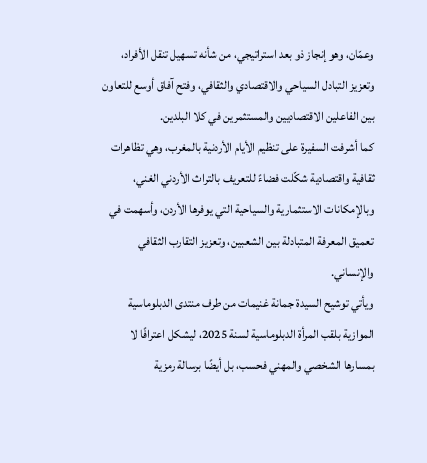وعمّان، وهو إنجاز ذو بعد استراتيجي، من شأنه تسهيل تنقل الأفراد، وتعزيز التبادل السياحي والاقتصادي والثقافي، وفتح آفاق أوسع للتعاون بين الفاعلين الاقتصاديين والمستثمرين في كلا البلدين.
كما أشرفت السفيرة على تنظيم الأيام الأردنية بالمغرب، وهي تظاهرات ثقافية واقتصادية شكّلت فضاءً للتعريف بالتراث الأردني الغني، وبالإمكانات الاستثمارية والسياحية التي يوفرها الأردن، وأسهمت في تعميق المعرفة المتبادلة بين الشعبين، وتعزيز التقارب الثقافي والإنساني.
ويأتي توشيح السيدة جمانة غنيمات من طرف منتدى الدبلوماسية الموازية بلقب المرأة الدبلوماسية لسنة 2025، ليشكل اعترافًا لا بمسارها الشخصي والمهني فحسب، بل أيضًا برسالة رمزية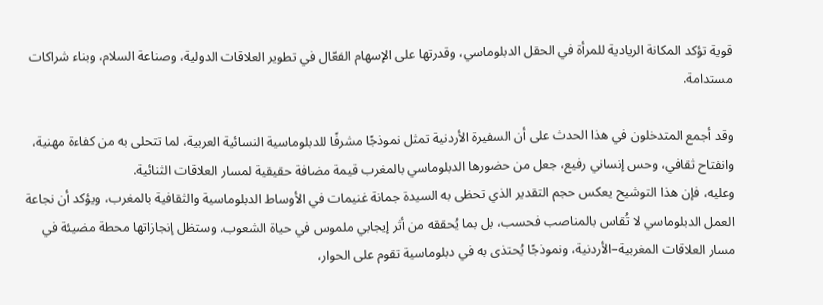قوية تؤكد المكانة الريادية للمرأة في الحقل الدبلوماسي، وقدرتها على الإسهام الفعّال في تطوير العلاقات الدولية، وصناعة السلام، وبناء شراكات مستدامة.

وقد أجمع المتدخلون في هذا الحدث على أن السفيرة الأردنية تمثل نموذجًا مشرفًا للدبلوماسية النسائية العربية، لما تتحلى به من كفاءة مهنية، وانفتاح ثقافي، وحس إنساني رفيع، جعل من حضورها الدبلوماسي بالمغرب قيمة مضافة حقيقية لمسار العلاقات الثنائية.
وعليه، فإن هذا التوشيح يعكس حجم التقدير الذي تحظى به السيدة جمانة غنيمات في الأوساط الدبلوماسية والثقافية بالمغرب، ويؤكد أن نجاعة العمل الدبلوماسي لا تُقاس بالمناصب فحسب، بل بما يُحققه من أثر إيجابي ملموس في حياة الشعوب. وستظل إنجازاتها محطة مضيئة في مسار العلاقات المغربية–الأردنية، ونموذجًا يُحتذى به في دبلوماسية تقوم على الحوار،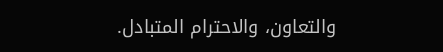والتعاون، والاحترام المتبادل.